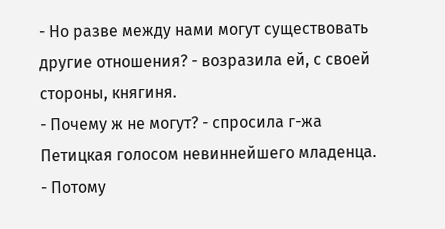- Но разве между нами могут существовать другие отношения? - возразила ей, с своей стороны, княгиня.
- Почему ж не могут? - спросила г-жа Петицкая голосом невиннейшего младенца.
- Потому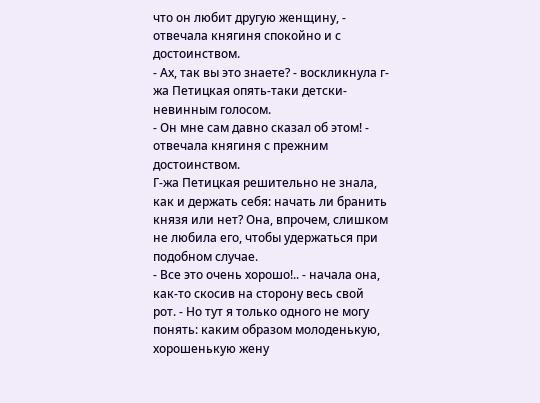что он любит другую женщину, - отвечала княгиня спокойно и с достоинством.
- Ах, так вы это знаете? - воскликнула г-жа Петицкая опять-таки детски-невинным голосом.
- Он мне сам давно сказал об этом! - отвечала княгиня с прежним достоинством.
Г-жа Петицкая решительно не знала, как и держать себя: начать ли бранить князя или нет? Она, впрочем, слишком не любила его, чтобы удержаться при подобном случае.
- Все это очень хорошо!.. - начала она, как-то скосив на сторону весь свой рот. - Но тут я только одного не могу понять: каким образом молоденькую, хорошенькую жену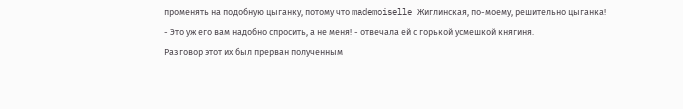променять на подобную цыганку, потому что mademoiselle Жиглинская, по-моему, решительно цыганка!
- Это уж его вам надобно спросить, а не меня! - отвечала ей с горькой усмешкой княгиня.
Разговор этот их был прерван полученным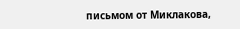письмом от Миклакова,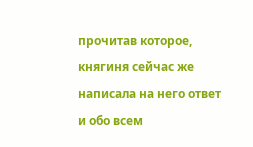прочитав которое, княгиня сейчас же написала на него ответ и обо всем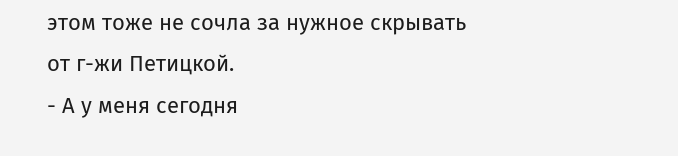этом тоже не сочла за нужное скрывать от г-жи Петицкой.
- А у меня сегодня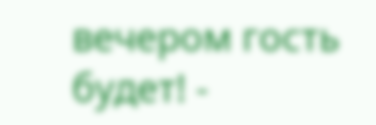вечером гость будет! -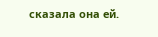сказала она ей.